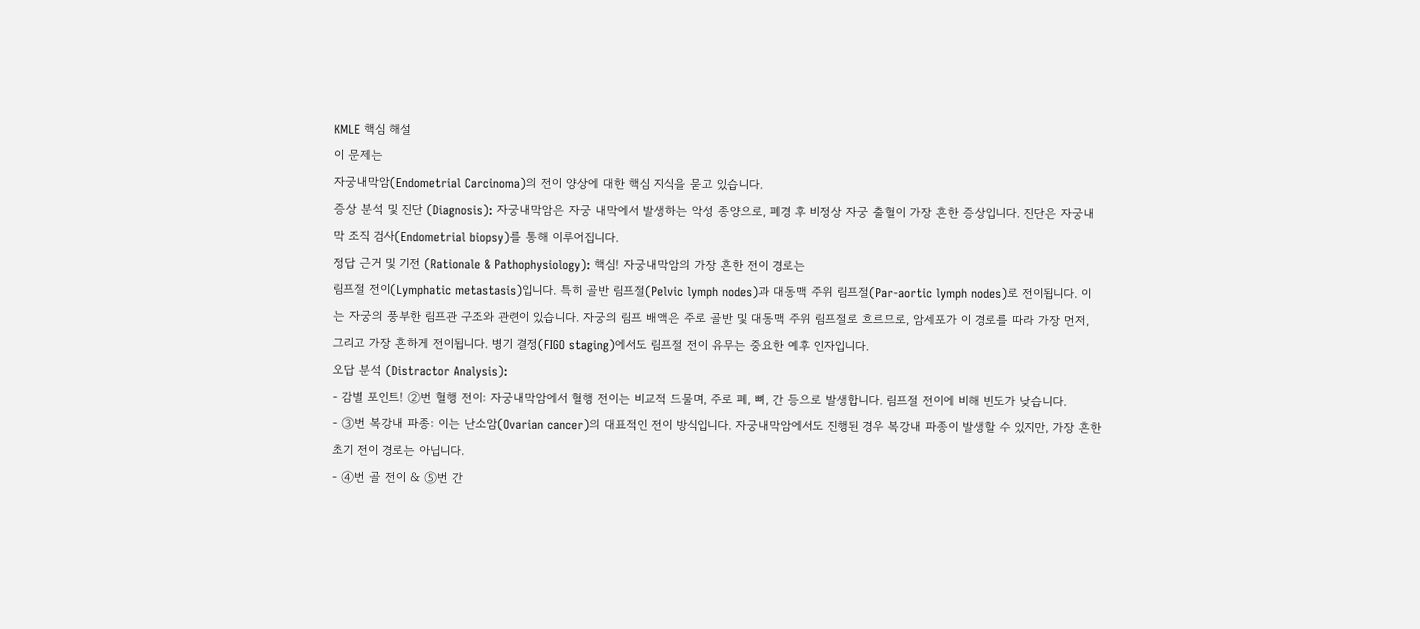KMLE 핵심 해설
이 문제는
자궁내막암(Endometrial Carcinoma)의 전이 양상에 대한 핵심 지식을 묻고 있습니다.
증상 분석 및 진단 (Diagnosis): 자궁내막암은 자궁 내막에서 발생하는 악성 종양으로, 폐경 후 비정상 자궁 출혈이 가장 흔한 증상입니다. 진단은 자궁내막 조직 검사(Endometrial biopsy)를 통해 이루어집니다.
정답 근거 및 기전 (Rationale & Pathophysiology): 핵심! 자궁내막암의 가장 흔한 전이 경로는
림프절 전이(Lymphatic metastasis)입니다. 특히 골반 림프절(Pelvic lymph nodes)과 대동맥 주위 림프절(Par-aortic lymph nodes)로 전이됩니다. 이는 자궁의 풍부한 림프관 구조와 관련이 있습니다. 자궁의 림프 배액은 주로 골반 및 대동맥 주위 림프절로 흐르므로, 암세포가 이 경로를 따라 가장 먼저, 그리고 가장 흔하게 전이됩니다. 병기 결정(FIGO staging)에서도 림프절 전이 유무는 중요한 예후 인자입니다.
오답 분석 (Distractor Analysis):
- 감별 포인트! ②번 혈행 전이: 자궁내막암에서 혈행 전이는 비교적 드물며, 주로 폐, 뼈, 간 등으로 발생합니다. 림프절 전이에 비해 빈도가 낮습니다.
- ③번 복강내 파종: 이는 난소암(Ovarian cancer)의 대표적인 전이 방식입니다. 자궁내막암에서도 진행된 경우 복강내 파종이 발생할 수 있지만, 가장 흔한 초기 전이 경로는 아닙니다.
- ④번 골 전이 & ⑤번 간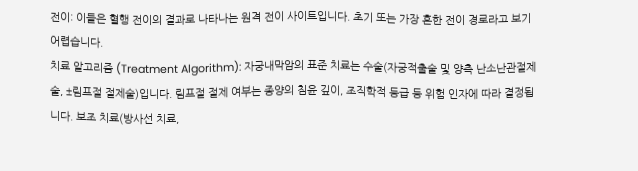전이: 이들은 혈행 전이의 결과로 나타나는 원격 전이 사이트입니다. 초기 또는 가장 흔한 전이 경로라고 보기 어렵습니다.
치료 알고리즘 (Treatment Algorithm): 자궁내막암의 표준 치료는 수술(자궁적출술 및 양측 난소난관절제술, ±림프절 절제술)입니다. 림프절 절제 여부는 종양의 침윤 깊이, 조직학적 등급 등 위험 인자에 따라 결정됩니다. 보조 치료(방사선 치료,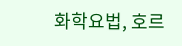화학요법, 호르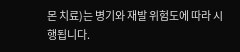몬 치료)는 병기와 재발 위험도에 따라 시행됩니다.